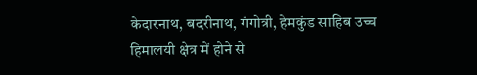केदारनाथ, बदरीनाथ, गंगोत्री, हेमकुंड साहिब उच्च हिमालयी क्षेत्र में होने से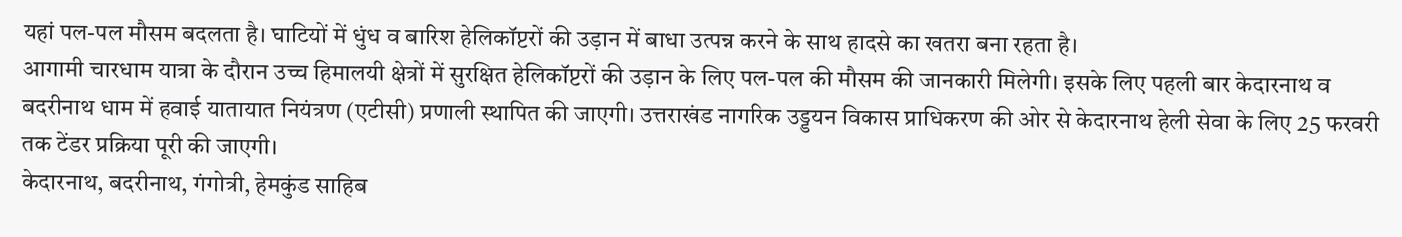यहां पल-पल मौसम बदलता है। घाटियों में धुंध व बारिश हेलिकॉप्टरों की उड़ान में बाधा उत्पन्न करने के साथ हादसे का खतरा बना रहता है।
आगामी चारधाम यात्रा के दौरान उच्च हिमालयी क्षेत्रों में सुरक्षित हेलिकॉप्टरों की उड़ान के लिए पल-पल की मौसम की जानकारी मिलेगी। इसके लिए पहली बार केदारनाथ व बदरीनाथ धाम में हवाई यातायात नियंत्रण (एटीसी) प्रणाली स्थापित की जाएगी। उत्तराखंड नागरिक उड्डयन विकास प्राधिकरण की ओर से केदारनाथ हेली सेवा के लिए 25 फरवरी तक टेंडर प्रक्रिया पूरी की जाएगी।
केदारनाथ, बदरीनाथ, गंगोत्री, हेमकुंड साहिब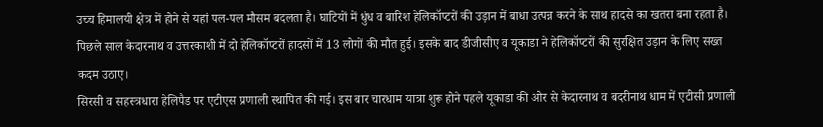उच्च हिमालयी क्षेत्र में होने से यहां पल-पल मौसम बदलता है। घाटियों में धुंध व बारिश हेलिकॉप्टरों की उड़ान में बाधा उत्पन्न करने के साथ हादसे का खतरा बना रहता है। पिछले साल केदारनाथ व उत्तरकाशी में दो हेलिकॉप्टरों हादसों में 13 लोगों की मौत हुई। इसके बाद डीजीसीए व यूकाडा ने हेलिकॉप्टरों की सुरक्षित उड़ान के लिए सख्त कदम उठाए।
सिरसी व सहस्त्रधारा हेलिपैड पर एटीएस प्रणाली स्थापित की गई। इस बार चारधाम यात्रा शुरू होने पहले यूकाडा की ओर से केदारनाथ व बदरीनाथ धाम में एटीसी प्रणाली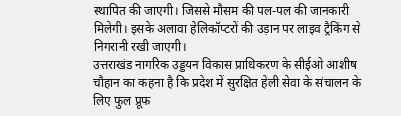स्थापित की जाएगी। जिससे मौसम की पल-पल की जानकारी मिलेगी। इसके अलावा हेलिकॉप्टरों की उड़ान पर लाइव ट्रैकिंग से निगरानी रखी जाएगी।
उत्तराखंड नागरिक उड्डयन विकास प्राधिकरण के सीईओ आशीष चौहान का कहना है कि प्रदेश में सुरक्षित हेली सेवा के संचालन के लिए फुल प्रूफ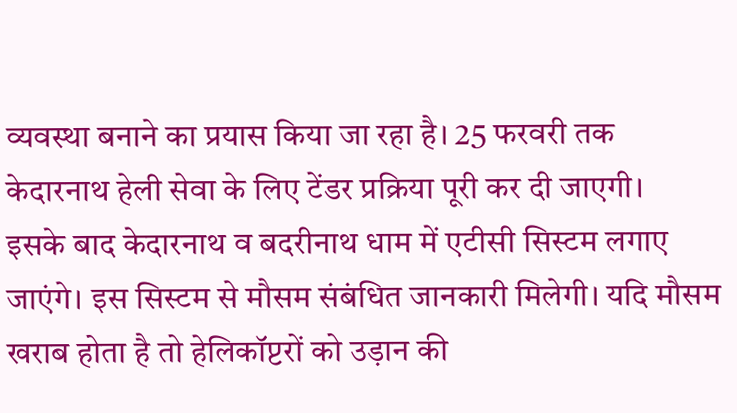व्यवस्था बनाने का प्रयास किया जा रहा है। 25 फरवरी तक केदारनाथ हेली सेवा के लिए टेंडर प्रक्रिया पूरी कर दी जाएगी।
इसके बाद केदारनाथ व बदरीनाथ धाम में एटीसी सिस्टम लगाए जाएंगे। इस सिस्टम से मौसम संबंधित जानकारी मिलेगी। यदि मौसम खराब होता है तो हेलिकॉप्टरों को उड़ान की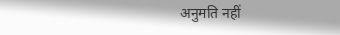अनुमति नहीं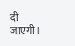दी जाएगी।